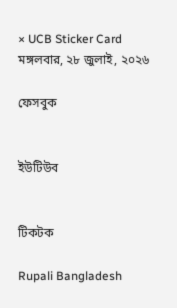× UCB Sticker Card
মঙ্গলবার, ২৮ জুলাই, ২০২৬

ফেসবুক


ইউটিউব


টিকটক

Rupali Bangladesh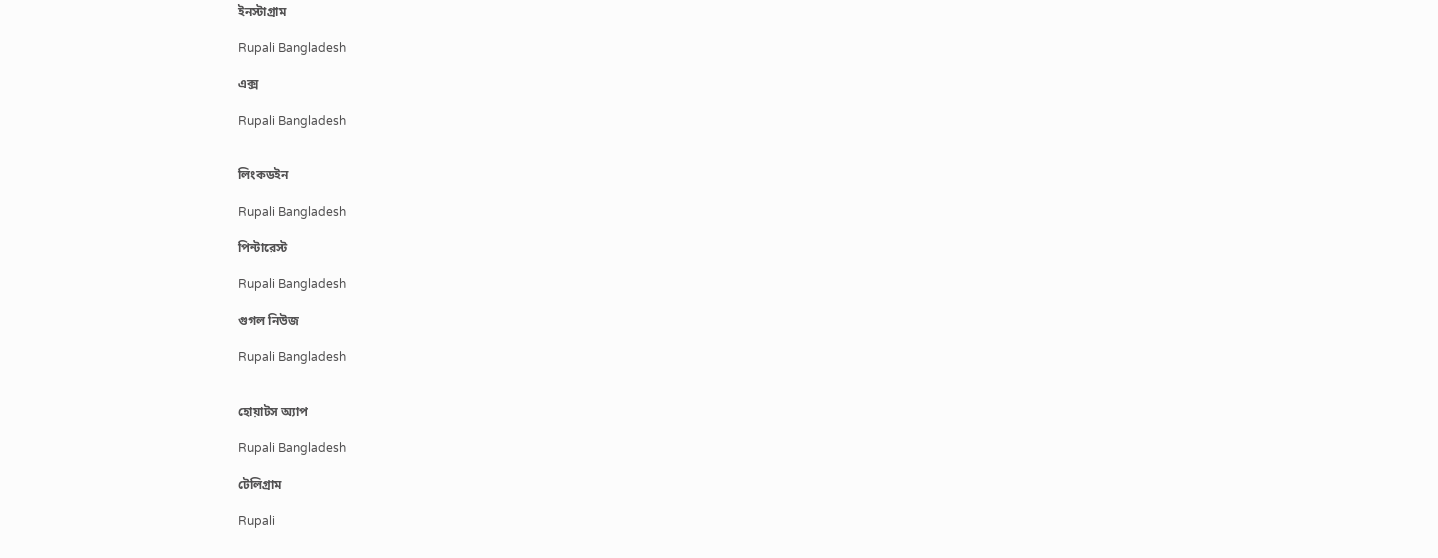ইনস্টাগ্রাম

Rupali Bangladesh

এক্স

Rupali Bangladesh


লিংকডইন

Rupali Bangladesh

পিন্টারেস্ট

Rupali Bangladesh

গুগল নিউজ

Rupali Bangladesh


হোয়াটস অ্যাপ

Rupali Bangladesh

টেলিগ্রাম

Rupali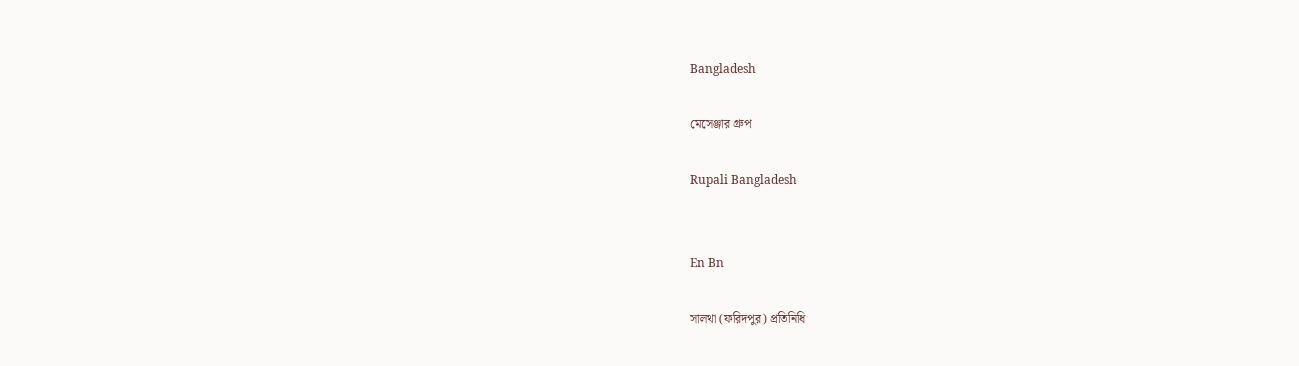Bangladesh

মেসেঞ্জার গ্রুপ

Rupali Bangladesh


En Bn

সালথা (ফরিদপুর) প্রতিনিধি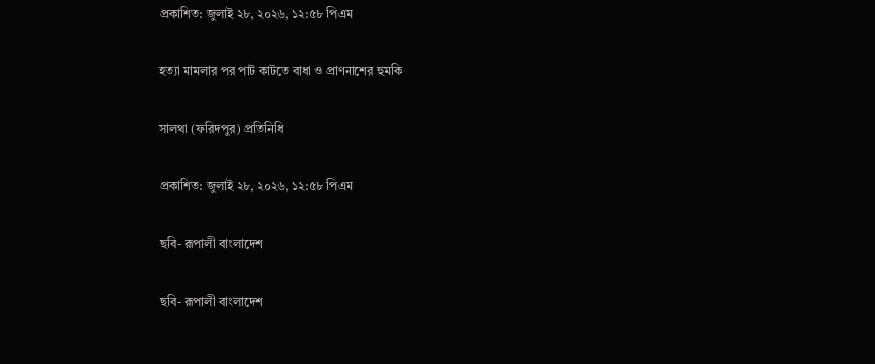প্রকাশিত: জুলাই ২৮, ২০২৬, ১২:৫৮ পিএম

হত্যা মামলার পর পাট কাটতে বাধা ও প্রাণনাশের হুমকি

সালথা (ফরিদপুর) প্রতিনিধি

প্রকাশিত: জুলাই ২৮, ২০২৬, ১২:৫৮ পিএম

ছবি- রূপালী বাংলাদেশ

ছবি- রূপালী বাংলাদেশ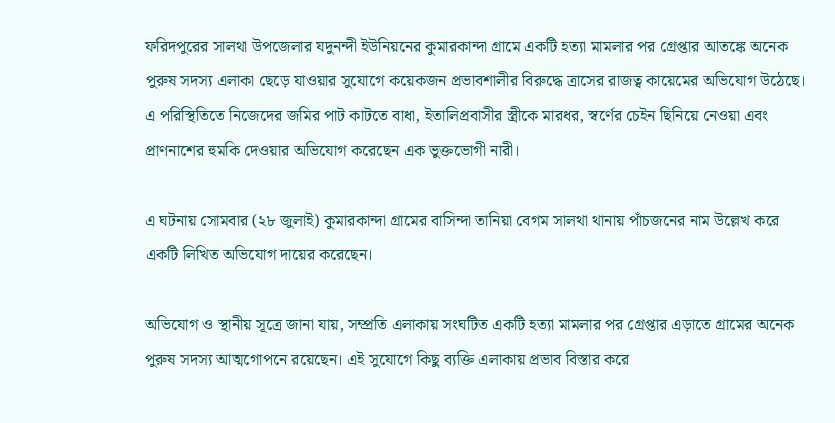ফরিদপুরের সালথা উপজেলার যদুনন্দী ইউনিয়নের কুমারকান্দা গ্রামে একটি হত্যা মামলার পর গ্রেপ্তার আতঙ্কে অনেক পুরুষ সদস্য এলাকা ছেড়ে যাওয়ার সুযোগে কয়েকজন প্রভাবশালীর বিরুদ্ধে ত্রাসের রাজত্ব কায়েমের অভিযোগ উঠেছে। এ পরিস্থিতিতে নিজেদের জমির পাট কাটতে বাধা, ইতালিপ্রবাসীর স্ত্রীকে মারধর, স্বর্ণের চেইন ছিনিয়ে নেওয়া এবং প্রাণনাশের হুমকি দেওয়ার অভিযোগ করেছেন এক ভুক্তভোগী নারী।

এ ঘটনায় সোমবার (২৮ জুলাই) কুমারকান্দা গ্রামের বাসিন্দা তানিয়া বেগম সালথা থানায় পাঁচজনের নাম উল্লেখ করে একটি লিখিত অভিযোগ দায়ের করেছেন।

অভিযোগ ও স্থানীয় সূত্রে জানা যায়, সম্প্রতি এলাকায় সংঘটিত একটি হত্যা মামলার পর গ্রেপ্তার এড়াতে গ্রামের অনেক পুরুষ সদস্য আত্মগোপনে রয়েছেন। এই সুযোগে কিছু ব্যক্তি এলাকায় প্রভাব বিস্তার করে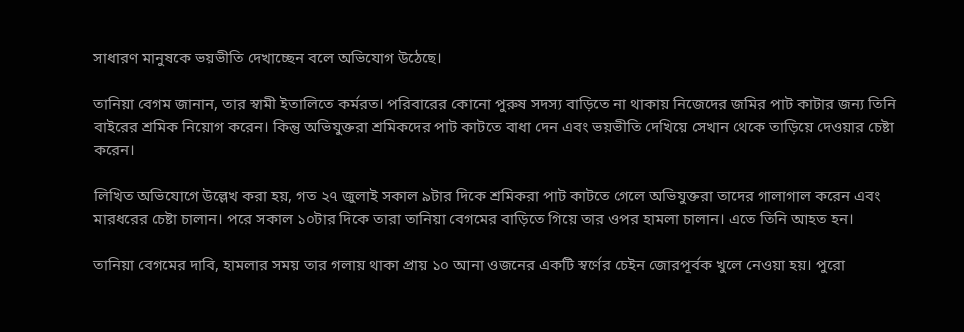সাধারণ মানুষকে ভয়ভীতি দেখাচ্ছেন বলে অভিযোগ উঠেছে।

তানিয়া বেগম জানান, তার স্বামী ইতালিতে কর্মরত। পরিবারের কোনো পুরুষ সদস্য বাড়িতে না থাকায় নিজেদের জমির পাট কাটার জন্য তিনি বাইরের শ্রমিক নিয়োগ করেন। কিন্তু অভিযুক্তরা শ্রমিকদের পাট কাটতে বাধা দেন এবং ভয়ভীতি দেখিয়ে সেখান থেকে তাড়িয়ে দেওয়ার চেষ্টা করেন।

লিখিত অভিযোগে উল্লেখ করা হয়, গত ২৭ জুলাই সকাল ৯টার দিকে শ্রমিকরা পাট কাটতে গেলে অভিযুক্তরা তাদের গালাগাল করেন এবং মারধরের চেষ্টা চালান। পরে সকাল ১০টার দিকে তারা তানিয়া বেগমের বাড়িতে গিয়ে তার ওপর হামলা চালান। এতে তিনি আহত হন।

তানিয়া বেগমের দাবি, হামলার সময় তার গলায় থাকা প্রায় ১০ আনা ওজনের একটি স্বর্ণের চেইন জোরপূর্বক খুলে নেওয়া হয়। পুরো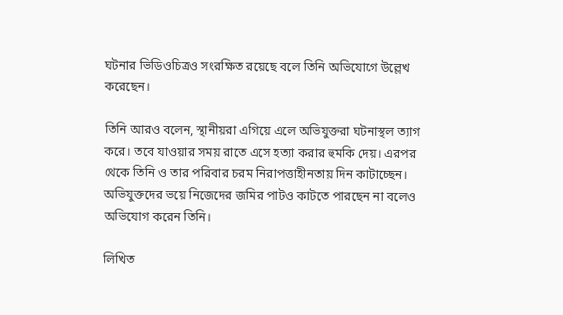ঘটনার ভিডিওচিত্রও সংরক্ষিত রয়েছে বলে তিনি অভিযোগে উল্লেখ করেছেন।

তিনি আরও বলেন, স্থানীয়রা এগিয়ে এলে অভিযুক্তরা ঘটনাস্থল ত্যাগ করে। তবে যাওয়ার সময় রাতে এসে হত্যা করার হুমকি দেয়। এরপর থেকে তিনি ও তার পরিবার চরম নিরাপত্তাহীনতায় দিন কাটাচ্ছেন। অভিযুক্তদের ভয়ে নিজেদের জমির পাটও কাটতে পারছেন না বলেও অভিযোগ করেন তিনি।

লিখিত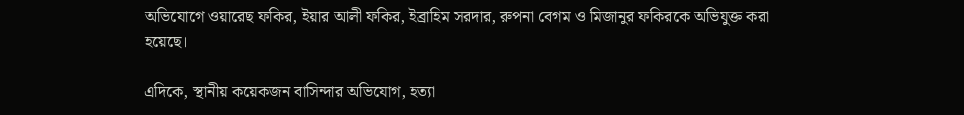অভিযোগে ওয়ারেছ ফকির, ইয়ার আলী ফকির, ইব্রাহিম সরদার, রুপনা বেগম ও মিজানুর ফকিরকে অভিযুক্ত করা হয়েছে।

এদিকে, স্থানীয় কয়েকজন বাসিন্দার অভিযোগ, হত্যা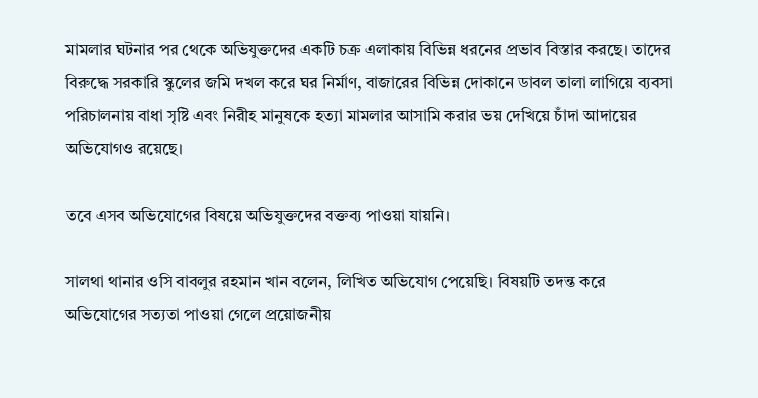মামলার ঘটনার পর থেকে অভিযুক্তদের একটি চক্র এলাকায় বিভিন্ন ধরনের প্রভাব বিস্তার করছে। তাদের বিরুদ্ধে সরকারি স্কুলের জমি দখল করে ঘর নির্মাণ, বাজারের বিভিন্ন দোকানে ডাবল তালা লাগিয়ে ব্যবসা পরিচালনায় বাধা সৃষ্টি এবং নিরীহ মানুষকে হত্যা মামলার আসামি করার ভয় দেখিয়ে চাঁদা আদায়ের অভিযোগও রয়েছে।

তবে এসব অভিযোগের বিষয়ে অভিযুক্তদের বক্তব্য পাওয়া যায়নি।

সালথা থানার ওসি বাবলুর রহমান খান বলেন, লিখিত অভিযোগ পেয়েছি। বিষয়টি তদন্ত করে অভিযোগের সত্যতা পাওয়া গেলে প্রয়োজনীয়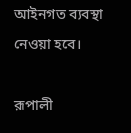আইনগত ব্যবস্থা নেওয়া হবে।

রূপালী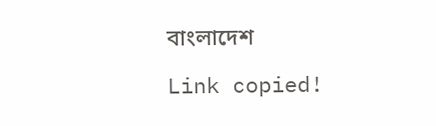বাংলাদেশ

Link copied!